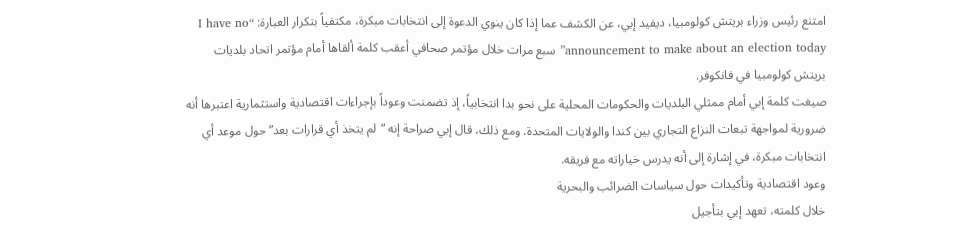امتنع رئيس وزراء بريتش كولومبيا، ديفيد إبي، عن الكشف عما إذا كان ينوي الدعوة إلى انتخابات مبكرة، مكتفياً بتكرار العبارة: “I have no announcement to make about an election today” سبع مرات خلال مؤتمر صحافي أعقب كلمة ألقاها أمام مؤتمر اتحاد بلديات بريتش كولومبيا في فانكوفر.
صيغت كلمة إبي أمام ممثلي البلديات والحكومات المحلية على نحو بدا انتخابياً، إذ تضمنت وعوداً بإجراءات اقتصادية واستثمارية اعتبرها أنه ضرورية لمواجهة تبعات النزاع التجاري بين كندا والولايات المتحدة. ومع ذلك، قال إبي صراحة إنه “لم يتخذ أي قرارات بعد” حول موعد أي انتخابات مبكرة، في إشارة إلى أنه يدرس خياراته مع فريقه.
وعود اقتصادية وتأكيدات حول سياسات الضرائب والبحرية
خلال كلمته، تعهد إبي بتأجيل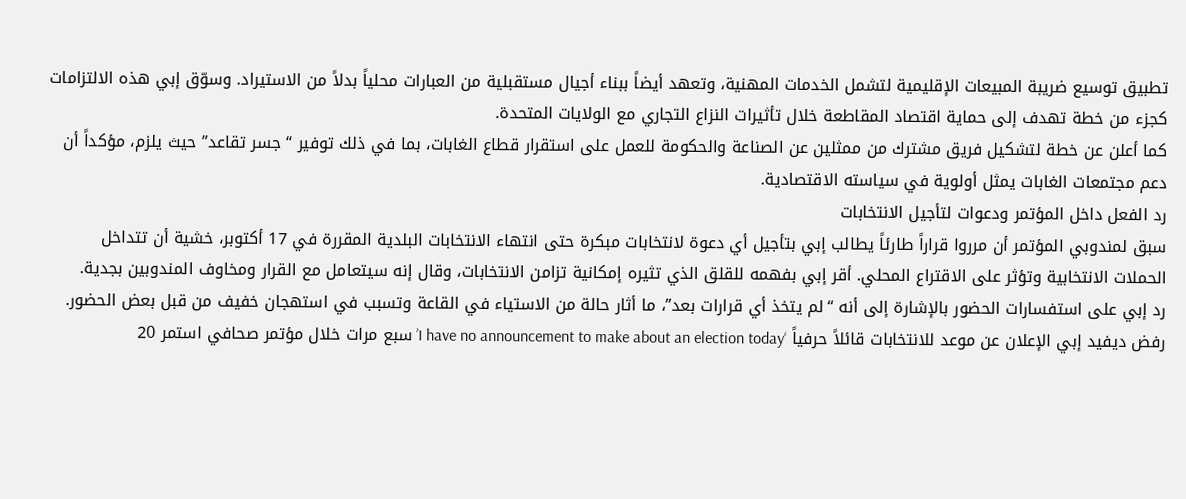تطبيق توسيع ضريبة المبيعات الإقليمية لتشمل الخدمات المهنية، وتعهد أيضاً ببناء أجيال مستقبلية من العبارات محلياً بدلاً من الاستيراد. وسوّق إبي هذه الالتزامات كجزء من خطة تهدف إلى حماية اقتصاد المقاطعة خلال تأثيرات النزاع التجاري مع الولايات المتحدة.
كما أعلن عن خطة لتشكيل فريق مشترك من ممثلين عن الصناعة والحكومة للعمل على استقرار قطاع الغابات، بما في ذلك توفير “جسر تقاعد” حيث يلزم، مؤكداً أن دعم مجتمعات الغابات يمثل أولوية في سياسته الاقتصادية.
رد الفعل داخل المؤتمر ودعوات لتأجيل الانتخابات
سبق لمندوبي المؤتمر أن مرروا قراراً طارئاً يطالب إبي بتأجيل أي دعوة لانتخابات مبكرة حتى انتهاء الانتخابات البلدية المقررة في 17 أكتوبر، خشية أن تتداخل الحملات الانتخابية وتؤثر على الاقتراع المحلي. أقر إبي بفهمه للقلق الذي تثيره إمكانية تزامن الانتخابات، وقال إنه سيتعامل مع القرار ومخاوف المندوبين بجدية.
رد إبي على استفسارات الحضور بالإشارة إلى أنه “لم يتخذ أي قرارات بعد”، ما أثار حالة من الاستياء في القاعة وتسبب في استهجان خفيف من قبل بعض الحضور.
رفض ديفيد إبي الإعلان عن موعد للانتخابات قائلاً حرفياً ‘I have no announcement to make about an election today’ سبع مرات خلال مؤتمر صحافي استمر 20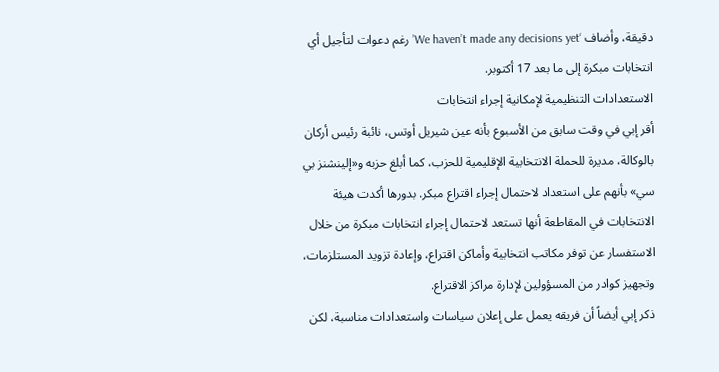دقيقة، وأضاف ‘We haven’t made any decisions yet’ رغم دعوات لتأجيل أي انتخابات مبكرة إلى ما بعد 17 أكتوبر.
الاستعدادات التنظيمية لإمكانية إجراء انتخابات
أقر إبي في وقت سابق من الأسبوع بأنه عين شيريل أوتس، نائبة رئيس أركان بالوكالة، مديرة للحملة الانتخابية الإقليمية للحزب، كما أبلغ حزبه و«إلينشنز بي سي» بأنهم على استعداد لاحتمال إجراء اقتراع مبكر. بدورها أكدت هيئة الانتخابات في المقاطعة أنها تستعد لاحتمال إجراء انتخابات مبكرة من خلال الاستفسار عن توفر مكاتب انتخابية وأماكن اقتراع، وإعادة تزويد المستلزمات، وتجهيز كوادر من المسؤولين لإدارة مراكز الاقتراع.
ذكر إبي أيضاً أن فريقه يعمل على إعلان سياسات واستعدادات مناسبة، لكن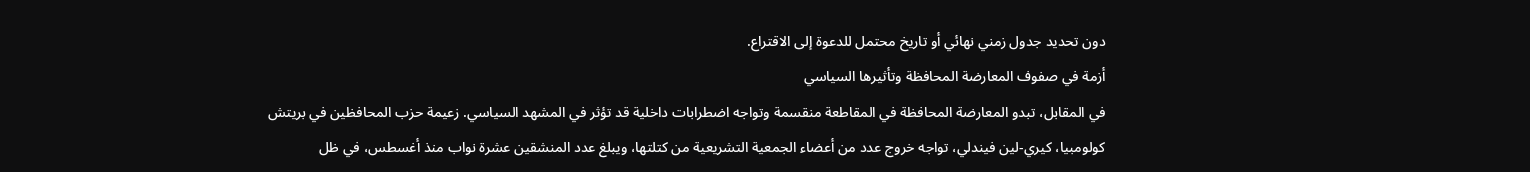دون تحديد جدول زمني نهائي أو تاريخ محتمل للدعوة إلى الاقتراع.
أزمة في صفوف المعارضة المحافظة وتأثيرها السياسي
في المقابل، تبدو المعارضة المحافظة في المقاطعة منقسمة وتواجه اضطرابات داخلية قد تؤثر في المشهد السياسي. زعيمة حزب المحافظين في بريتش كولومبيا، كيري-لين فيندلي، تواجه خروج عدد من أعضاء الجمعية التشريعية من كتلتها، ويبلغ عدد المنشقين عشرة نواب منذ أغسطس، في ظل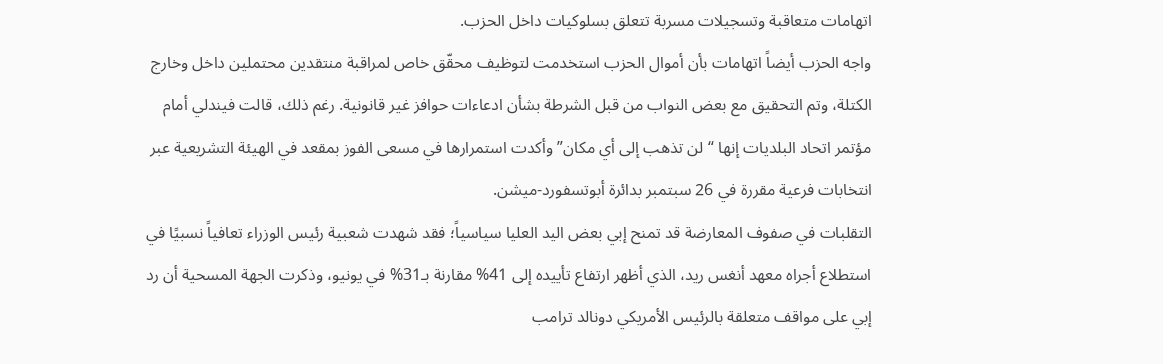اتهامات متعاقبة وتسجيلات مسربة تتعلق بسلوكيات داخل الحزب.
واجه الحزب أيضاً اتهامات بأن أموال الحزب استخدمت لتوظيف محقّق خاص لمراقبة منتقدين محتملين داخل وخارج الكتلة، وتم التحقيق مع بعض النواب من قبل الشرطة بشأن ادعاءات حوافز غير قانونية. رغم ذلك، قالت فيندلي أمام مؤتمر اتحاد البلديات إنها “لن تذهب إلى أي مكان” وأكدت استمرارها في مسعى الفوز بمقعد في الهيئة التشريعية عبر انتخابات فرعية مقررة في 26 سبتمبر بدائرة أبوتسفورد-ميشن.
التقلبات في صفوف المعارضة قد تمنح إبي بعض اليد العليا سياسياً؛ فقد شهدت شعبية رئيس الوزراء تعافياً نسبيًا في استطلاع أجراه معهد أنغس ريد، الذي أظهر ارتفاع تأييده إلى 41% مقارنة بـ31% في يونيو، وذكرت الجهة المسحية أن رد إبي على مواقف متعلقة بالرئيس الأمريكي دونالد ترامب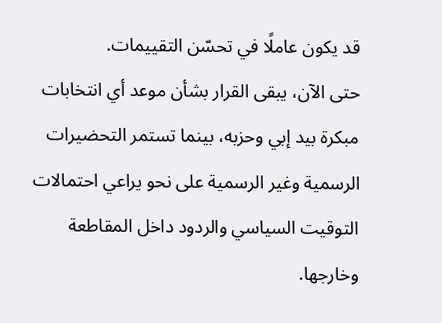قد يكون عاملًا في تحسّن التقييمات.
حتى الآن، يبقى القرار بشأن موعد أي انتخابات مبكرة بيد إبي وحزبه، بينما تستمر التحضيرات الرسمية وغير الرسمية على نحو يراعي احتمالات التوقيت السياسي والردود داخل المقاطعة وخارجها.